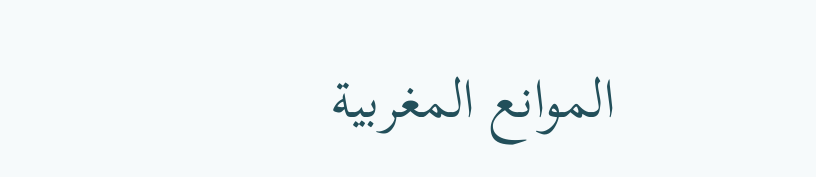الموانع المغربية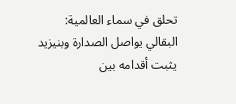تحلق في سماء العالمية: البقالي يواصل الصدارة وبنيزيد يثبت أقدامه بين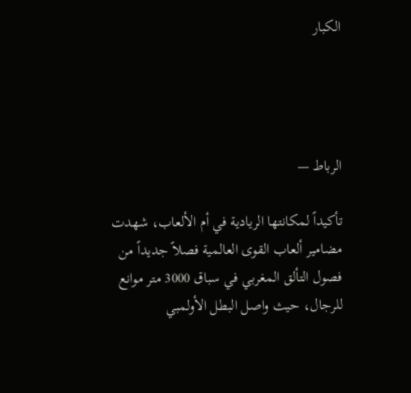الكبار




الرباط —

تأكيداً لمكانتها الريادية في أم الألعاب، شهدت مضامير ألعاب القوى العالمية فصلاً جديداً من فصول التألق المغربي في سباق 3000 متر موانع للرجال، حيث واصل البطل الأولمبي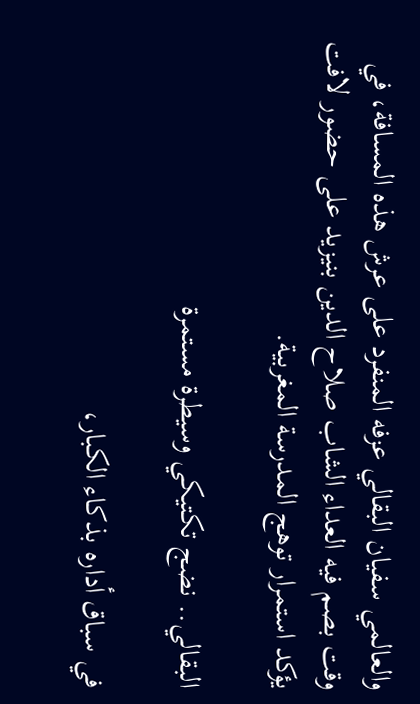والعالمي سفيان البقالي عزفه المنفرد على عرش هذه المسافة، في وقت بصم فيه العداء الشاب صلاح الدين بنيزيد على حضور لافت يؤكد استمرار توهج المدرسة المغربية.

البقالي.. نضج تكتيكي وسيطرة مستمرة

في سباق أداره بذكاء الكبار،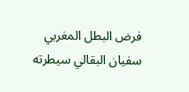فرض البطل المغربي سفيان البقالي سيطرته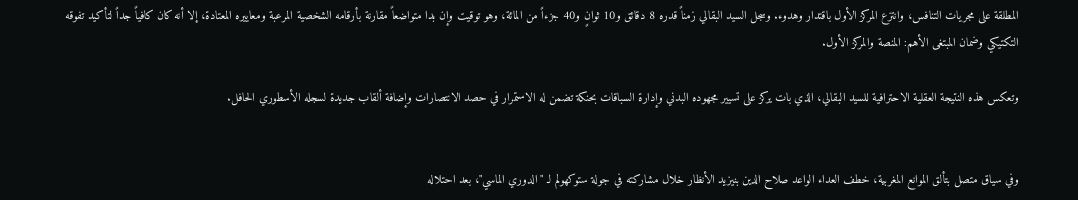المطلقة على مجريات التنافس، وانتزع المركز الأول باقتدار وهدوء. وسجل السيد البقالي زمناً قدره 8 دقائق و10 ثوانٍ و40 جزءاً من المائة، وهو توقيت وإن بدا متواضعاً مقارنة بأرقامه الشخصية المرعبة ومعاييره المعتادة، إلا أنه كان كافياً جداً لتأكيد تفوقه التكتيكي وضمان المبتغى الأهم: المنصة والمركز الأول.

وتعكس هذه النتيجة العقلية الاحترافية للسيد البقالي، الذي بات يركز على تسيير مجهوده البدني وإدارة السباقات بحنكة تضمن له الاستمرار في حصد الانتصارات وإضافة ألقاب جديدة لسجله الأسطوري الحافل.


وفي سياق متصل بتألق الموانع المغربية، خطف العداء الواعد صلاح الدين بنيزيد الأنظار خلال مشاركته في جولة ستوكهولم لـ "الدوري الماسي"، بعد احتلاله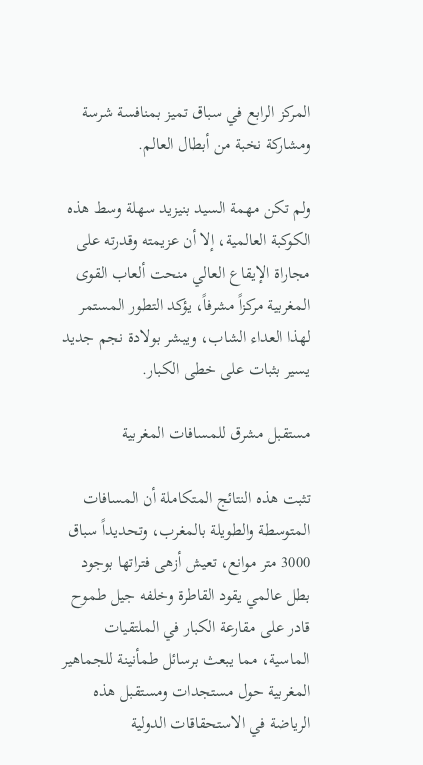المركز الرابع في سباق تميز بمنافسة شرسة ومشاركة نخبة من أبطال العالم.

ولم تكن مهمة السيد بنيزيد سهلة وسط هذه الكوكبة العالمية، إلا أن عزيمته وقدرته على مجاراة الإيقاع العالي منحت ألعاب القوى المغربية مركزاً مشرفاً، يؤكد التطور المستمر لهذا العداء الشاب، ويبشر بولادة نجم جديد يسير بثبات على خطى الكبار.

مستقبل مشرق للمسافات المغربية

تثبت هذه النتائج المتكاملة أن المسافات المتوسطة والطويلة بالمغرب، وتحديداً سباق 3000 متر موانع، تعيش أزهى فتراتها بوجود بطل عالمي يقود القاطرة وخلفه جيل طموح قادر على مقارعة الكبار في الملتقيات الماسية، مما يبعث برسائل طمأنينة للجماهير المغربية حول مستجدات ومستقبل هذه الرياضة في الاستحقاقات الدولية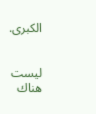الكبرى.


ليست هناك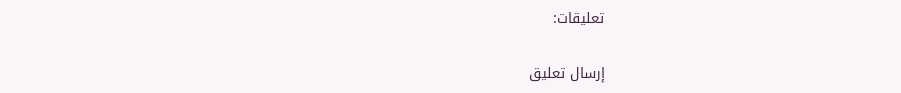تعليقات:

إرسال تعليق